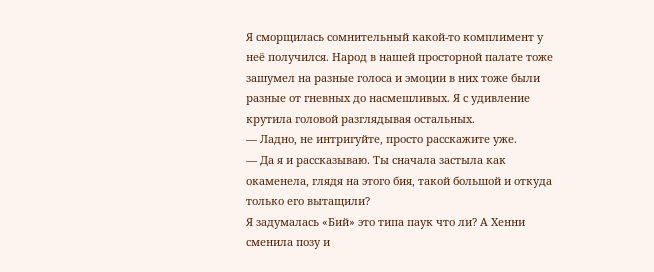Я сморщилась сомнительный какой-то комплимент у неё получился. Народ в нашей просторной палате тоже зашумел на разные голоса и эмоции в них тоже были разные от гневных до насмешливых. Я с удивление крутила головой разглядывая остальных.
— Ладно, не интригуйте, просто расскажите уже.
— Да я и рассказываю. Ты сначала застыла как окаменела, глядя на этого бия, такой большой и откуда только его вытащили?
Я задумалась «Бий» это типа паук что ли? А Хенни сменила позу и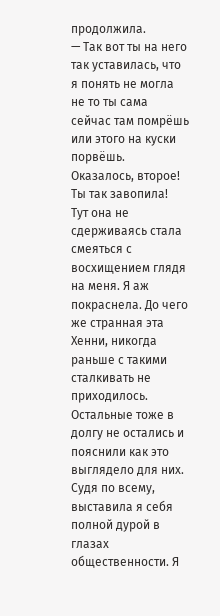продолжила.
— Так вот ты на него так уставилась, что я понять не могла не то ты сама сейчас там помрёшь или этого на куски порвёшь. Оказалось, второе! Ты так завопила!
Тут она не сдерживаясь стала смеяться с восхищением глядя на меня. Я аж покраснела. До чего же странная эта Хенни, никогда раньше с такими сталкивать не приходилось. Остальные тоже в долгу не остались и пояснили как это выглядело для них. Судя по всему, выставила я себя полной дурой в глазах общественности. Я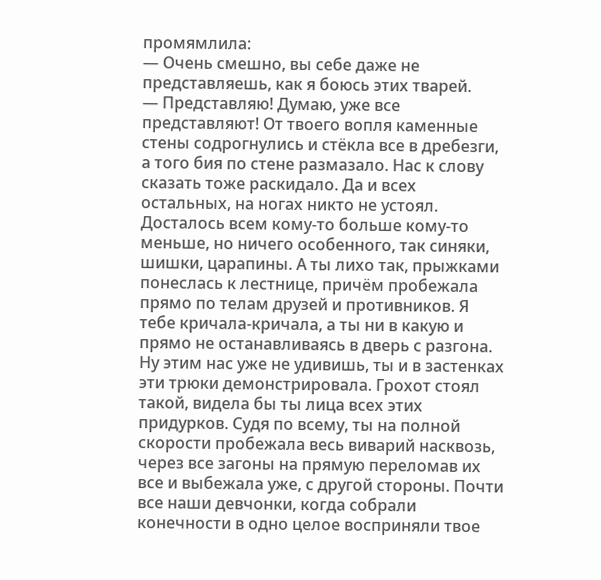промямлила:
— Очень смешно, вы себе даже не представляешь, как я боюсь этих тварей.
— Представляю! Думаю, уже все представляют! От твоего вопля каменные стены содрогнулись и стёкла все в дребезги, а того бия по стене размазало. Нас к слову сказать тоже раскидало. Да и всех остальных, на ногах никто не устоял. Досталось всем кому-то больше кому-то меньше, но ничего особенного, так синяки, шишки, царапины. А ты лихо так, прыжками понеслась к лестнице, причём пробежала прямо по телам друзей и противников. Я тебе кричала-кричала, а ты ни в какую и прямо не останавливаясь в дверь с разгона. Ну этим нас уже не удивишь, ты и в застенках эти трюки демонстрировала. Грохот стоял такой, видела бы ты лица всех этих придурков. Судя по всему, ты на полной скорости пробежала весь виварий насквозь, через все загоны на прямую переломав их все и выбежала уже, с другой стороны. Почти все наши девчонки, когда собрали конечности в одно целое восприняли твое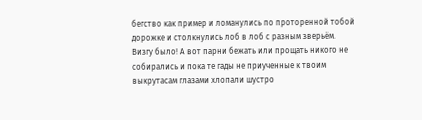бегство как пример и ломанулись по проторенной тобой дорожке и столкнулись лоб в лоб с разным зверьём. Визгу было! А вот парни бежать или прощать никого не собирались и пока те гады не приученные к твоим выкрутасам глазами хлопали шустро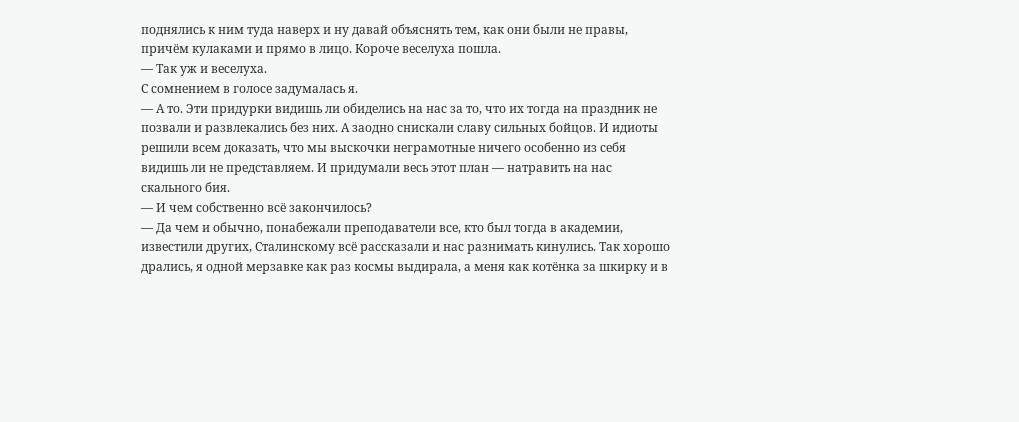поднялись к ним туда наверх и ну давай объяснять тем, как они были не правы, причём кулаками и прямо в лицо. Короче веселуха пошла.
— Так уж и веселуха.
С сомнением в голосе задумалась я.
— А то. Эти придурки видишь ли обиделись на нас за то, что их тогда на праздник не позвали и развлекались без них. А заодно снискали славу сильных бойцов. И идиоты решили всем доказать, что мы выскочки неграмотные ничего особенно из себя видишь ли не представляем. И придумали весь этот план — натравить на нас скального бия.
— И чем собственно всё закончилось?
— Да чем и обычно, понабежали преподаватели все, кто был тогда в академии, известили других, Сталинскому всё рассказали и нас разнимать кинулись. Так хорошо дрались, я одной мерзавке как раз космы выдирала, а меня как котёнка за шкирку и в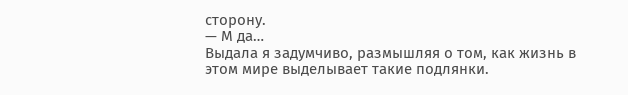сторону.
— М да…
Выдала я задумчиво, размышляя о том, как жизнь в этом мире выделывает такие подлянки.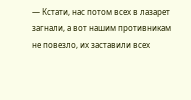— Кстати, нас потом всех в лазарет загнали, а вот нашим противникам не повезло, их заставили всех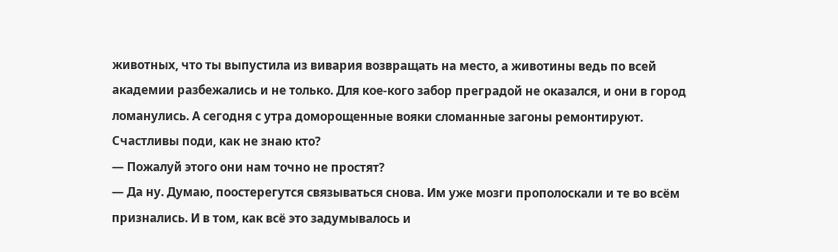животных, что ты выпустила из вивария возвращать на место, а животины ведь по всей академии разбежались и не только. Для кое-кого забор преградой не оказался, и они в город ломанулись. А сегодня с утра доморощенные вояки сломанные загоны ремонтируют. Счастливы поди, как не знаю кто?
— Пожалуй этого они нам точно не простят?
— Да ну. Думаю, поостерегутся связываться снова. Им уже мозги прополоскали и те во всём признались. И в том, как всё это задумывалось и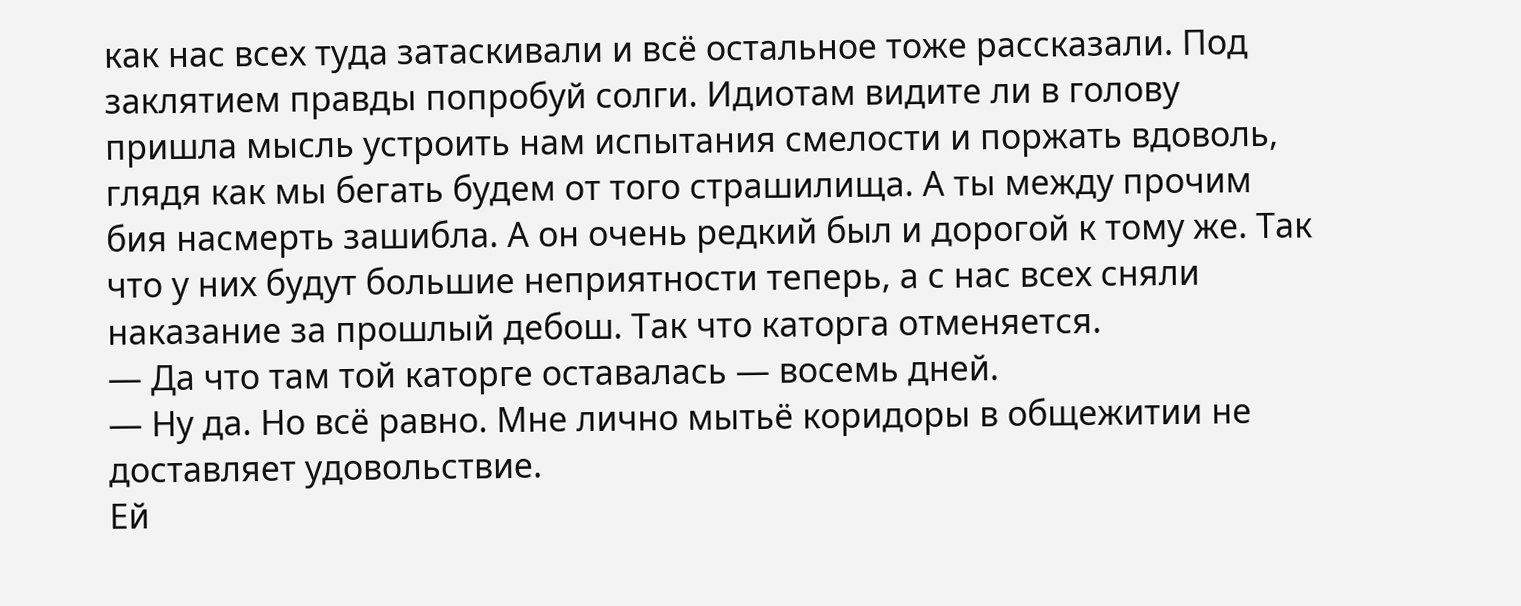как нас всех туда затаскивали и всё остальное тоже рассказали. Под заклятием правды попробуй солги. Идиотам видите ли в голову пришла мысль устроить нам испытания смелости и поржать вдоволь, глядя как мы бегать будем от того страшилища. А ты между прочим бия насмерть зашибла. А он очень редкий был и дорогой к тому же. Так что у них будут большие неприятности теперь, а с нас всех сняли наказание за прошлый дебош. Так что каторга отменяется.
— Да что там той каторге оставалась — восемь дней.
— Ну да. Но всё равно. Мне лично мытьё коридоры в общежитии не доставляет удовольствие.
Ей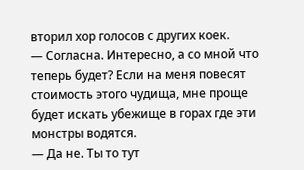вторил хор голосов с других коек.
— Согласна. Интересно, а со мной что теперь будет? Если на меня повесят стоимость этого чудища, мне проще будет искать убежище в горах где эти монстры водятся.
— Да не. Ты то тут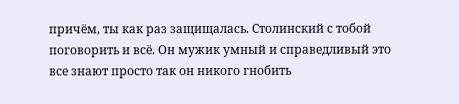причём, ты как раз защищалась. Столинский с тобой поговорить и всё. Он мужик умный и справедливый это все знают просто так он никого гнобить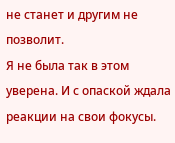не станет и другим не позволит.
Я не была так в этом уверена. И с опаской ждала реакции на свои фокусы.